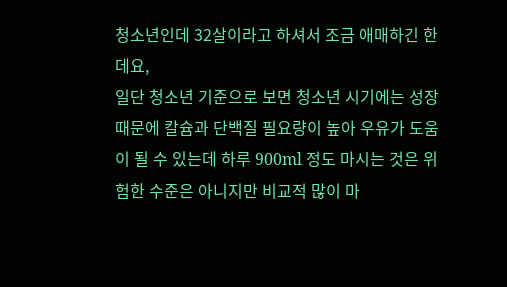청소년인데 32살이라고 하셔서 조금 애매하긴 한데요,
일단 청소년 기준으로 보면 청소년 시기에는 성장 때문에 칼슘과 단백질 필요량이 높아 우유가 도움이 될 수 있는데 하루 900ml 정도 마시는 것은 위험한 수준은 아니지만 비교적 많이 마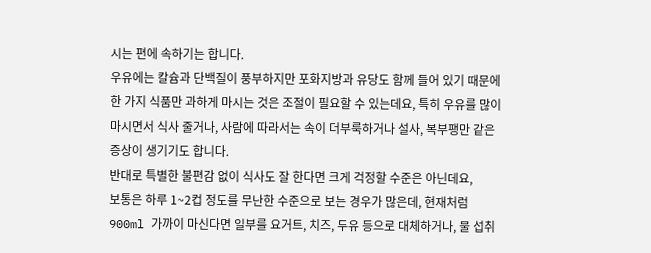시는 편에 속하기는 합니다.
우유에는 칼슘과 단백질이 풍부하지만 포화지방과 유당도 함께 들어 있기 때문에 한 가지 식품만 과하게 마시는 것은 조절이 필요할 수 있는데요, 특히 우유를 많이 마시면서 식사 줄거나, 사람에 따라서는 속이 더부룩하거나 설사, 복부팽만 같은 증상이 생기기도 합니다.
반대로 특별한 불편감 없이 식사도 잘 한다면 크게 걱정할 수준은 아닌데요,
보통은 하루 1~2컵 정도를 무난한 수준으로 보는 경우가 많은데, 현재처럼 900ml 가까이 마신다면 일부를 요거트, 치즈, 두유 등으로 대체하거나, 물 섭취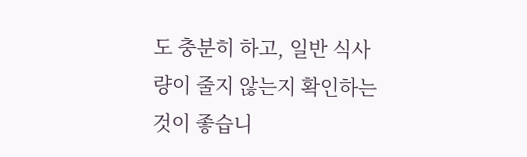도 충분히 하고, 일반 식사량이 줄지 않는지 확인하는 것이 좋습니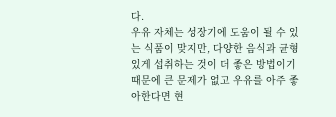다.
우유 자체는 성장기에 도움이 될 수 있는 식품이 맞지만, 다양한 음식과 균형있게 섭취하는 것이 더 좋은 방법이기 때문에 큰 문제가 없고 우유를 아주 좋아한다면 현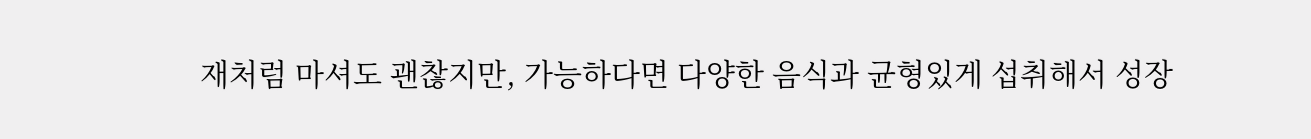재처럼 마셔도 괜찮지만, 가능하다면 다양한 음식과 균형있게 섭취해서 성장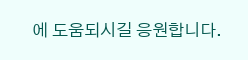에 도움되시길 응원합니다.